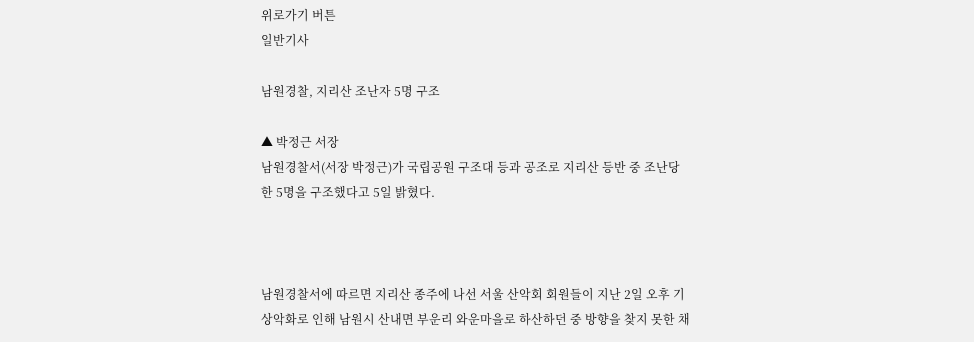위로가기 버튼
일반기사

남원경찰, 지리산 조난자 5명 구조

▲ 박정근 서장
남원경찰서(서장 박정근)가 국립공원 구조대 등과 공조로 지리산 등반 중 조난당한 5명을 구조했다고 5일 밝혔다.



남원경찰서에 따르면 지리산 종주에 나선 서울 산악회 회원들이 지난 2일 오후 기상악화로 인해 남원시 산내면 부운리 와운마을로 하산하던 중 방향을 찾지 못한 채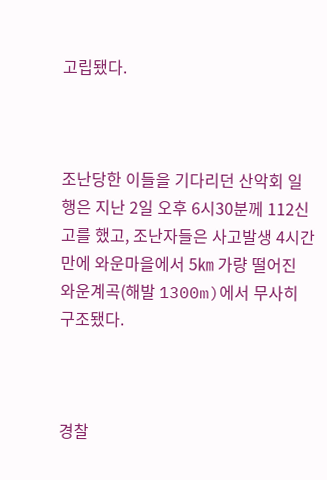고립됐다.



조난당한 이들을 기다리던 산악회 일행은 지난 2일 오후 6시30분께 112신고를 했고, 조난자들은 사고발생 4시간만에 와운마을에서 5㎞ 가량 떨어진 와운계곡(해발 1300m)에서 무사히 구조됐다.



경찰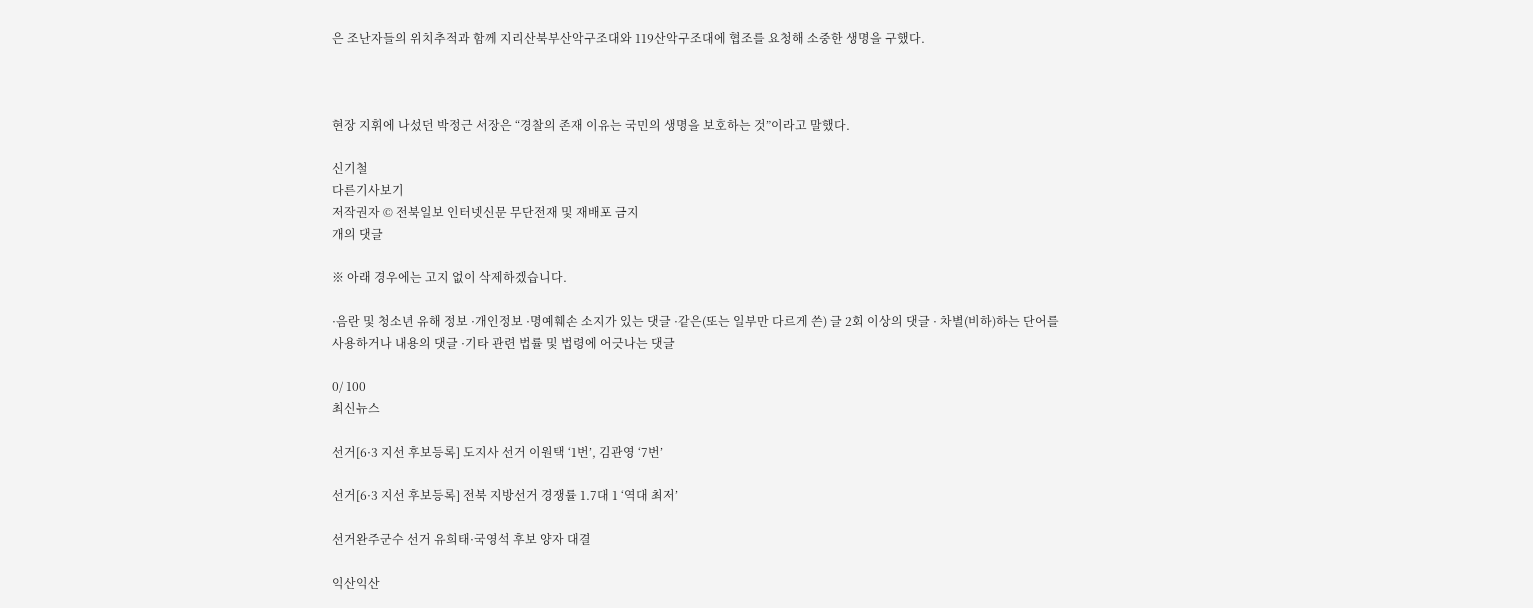은 조난자들의 위치추적과 함께 지리산북부산악구조대와 119산악구조대에 협조를 요청해 소중한 생명을 구했다.



현장 지휘에 나섰던 박정근 서장은 “경찰의 존재 이유는 국민의 생명을 보호하는 것”이라고 말했다.

신기철
다른기사보기
저작권자 © 전북일보 인터넷신문 무단전재 및 재배포 금지
개의 댓글

※ 아래 경우에는 고지 없이 삭제하겠습니다.

·음란 및 청소년 유해 정보 ·개인정보 ·명예훼손 소지가 있는 댓글 ·같은(또는 일부만 다르게 쓴) 글 2회 이상의 댓글 · 차별(비하)하는 단어를 사용하거나 내용의 댓글 ·기타 관련 법률 및 법령에 어긋나는 댓글

0/ 100
최신뉴스

선거[6·3 지선 후보등록] 도지사 선거 이원택 ‘1번’, 김관영 ‘7번’

선거[6·3 지선 후보등록] 전북 지방선거 경쟁률 1.7대 1 ‘역대 최저’

선거완주군수 선거 유희태·국영석 후보 양자 대결

익산익산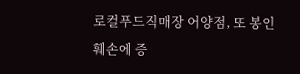로컬푸드직매장 어양점, 또 봉인 훼손에 증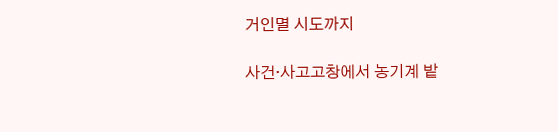거인멸 시도까지

사건·사고고창에서 농기계 밭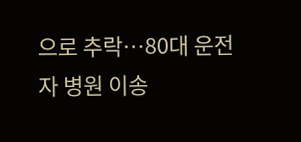으로 추락⋯80대 운전자 병원 이송